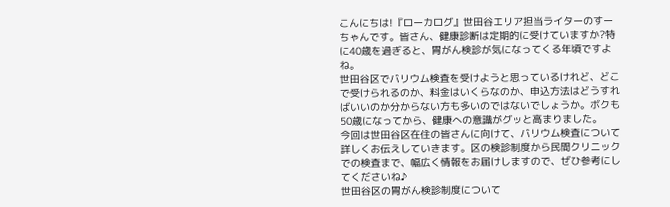こんにちは!『ローカログ』世田谷エリア担当ライターのすーちゃんです。皆さん、健康診断は定期的に受けていますか?特に40歳を過ぎると、胃がん検診が気になってくる年頃ですよね。
世田谷区でバリウム検査を受けようと思っているけれど、どこで受けられるのか、料金はいくらなのか、申込方法はどうすればいいのか分からない方も多いのではないでしょうか。ボクも50歳になってから、健康への意識がグッと高まりました。
今回は世田谷区在住の皆さんに向けて、バリウム検査について詳しくお伝えしていきます。区の検診制度から民間クリニックでの検査まで、幅広く情報をお届けしますので、ぜひ参考にしてくださいね♪
世田谷区の胃がん検診制度について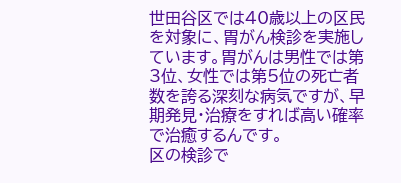世田谷区では40歳以上の区民を対象に、胃がん検診を実施しています。胃がんは男性では第3位、女性では第5位の死亡者数を誇る深刻な病気ですが、早期発見・治療をすれば高い確率で治癒するんです。
区の検診で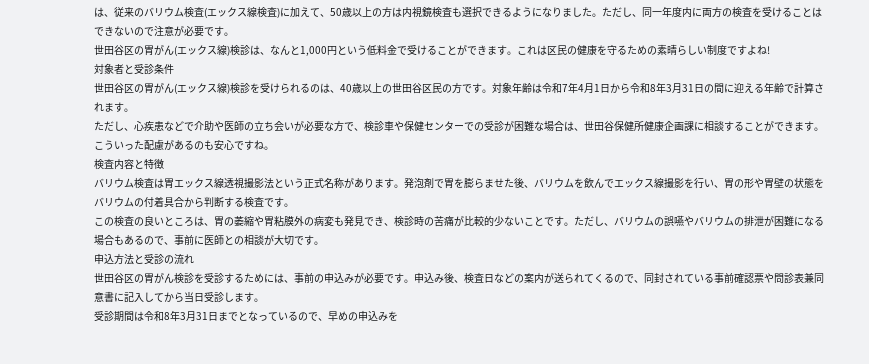は、従来のバリウム検査(エックス線検査)に加えて、50歳以上の方は内視鏡検査も選択できるようになりました。ただし、同一年度内に両方の検査を受けることはできないので注意が必要です。
世田谷区の胃がん(エックス線)検診は、なんと1,000円という低料金で受けることができます。これは区民の健康を守るための素晴らしい制度ですよね!
対象者と受診条件
世田谷区の胃がん(エックス線)検診を受けられるのは、40歳以上の世田谷区民の方です。対象年齢は令和7年4月1日から令和8年3月31日の間に迎える年齢で計算されます。
ただし、心疾患などで介助や医師の立ち会いが必要な方で、検診車や保健センターでの受診が困難な場合は、世田谷保健所健康企画課に相談することができます。こういった配慮があるのも安心ですね。
検査内容と特徴
バリウム検査は胃エックス線透視撮影法という正式名称があります。発泡剤で胃を膨らませた後、バリウムを飲んでエックス線撮影を行い、胃の形や胃壁の状態をバリウムの付着具合から判断する検査です。
この検査の良いところは、胃の萎縮や胃粘膜外の病変も発見でき、検診時の苦痛が比較的少ないことです。ただし、バリウムの誤嚥やバリウムの排泄が困難になる場合もあるので、事前に医師との相談が大切です。
申込方法と受診の流れ
世田谷区の胃がん検診を受診するためには、事前の申込みが必要です。申込み後、検査日などの案内が送られてくるので、同封されている事前確認票や問診表兼同意書に記入してから当日受診します。
受診期間は令和8年3月31日までとなっているので、早めの申込みを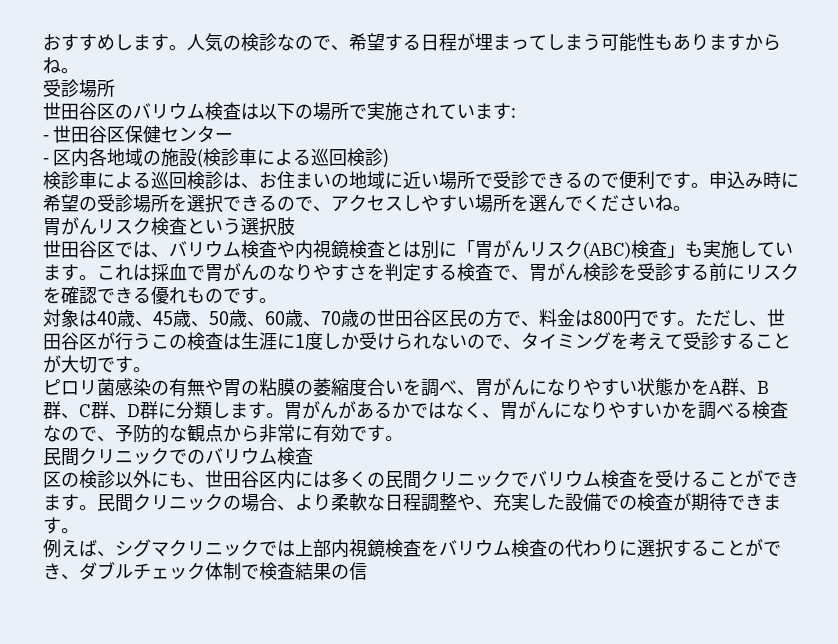おすすめします。人気の検診なので、希望する日程が埋まってしまう可能性もありますからね。
受診場所
世田谷区のバリウム検査は以下の場所で実施されています:
- 世田谷区保健センター
- 区内各地域の施設(検診車による巡回検診)
検診車による巡回検診は、お住まいの地域に近い場所で受診できるので便利です。申込み時に希望の受診場所を選択できるので、アクセスしやすい場所を選んでくださいね。
胃がんリスク検査という選択肢
世田谷区では、バリウム検査や内視鏡検査とは別に「胃がんリスク(ABC)検査」も実施しています。これは採血で胃がんのなりやすさを判定する検査で、胃がん検診を受診する前にリスクを確認できる優れものです。
対象は40歳、45歳、50歳、60歳、70歳の世田谷区民の方で、料金は800円です。ただし、世田谷区が行うこの検査は生涯に1度しか受けられないので、タイミングを考えて受診することが大切です。
ピロリ菌感染の有無や胃の粘膜の萎縮度合いを調べ、胃がんになりやすい状態かをA群、B群、C群、D群に分類します。胃がんがあるかではなく、胃がんになりやすいかを調べる検査なので、予防的な観点から非常に有効です。
民間クリニックでのバリウム検査
区の検診以外にも、世田谷区内には多くの民間クリニックでバリウム検査を受けることができます。民間クリニックの場合、より柔軟な日程調整や、充実した設備での検査が期待できます。
例えば、シグマクリニックでは上部内視鏡検査をバリウム検査の代わりに選択することができ、ダブルチェック体制で検査結果の信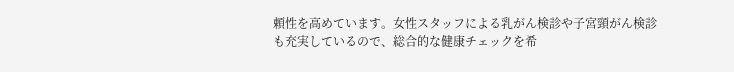頼性を高めています。女性スタッフによる乳がん検診や子宮頸がん検診も充実しているので、総合的な健康チェックを希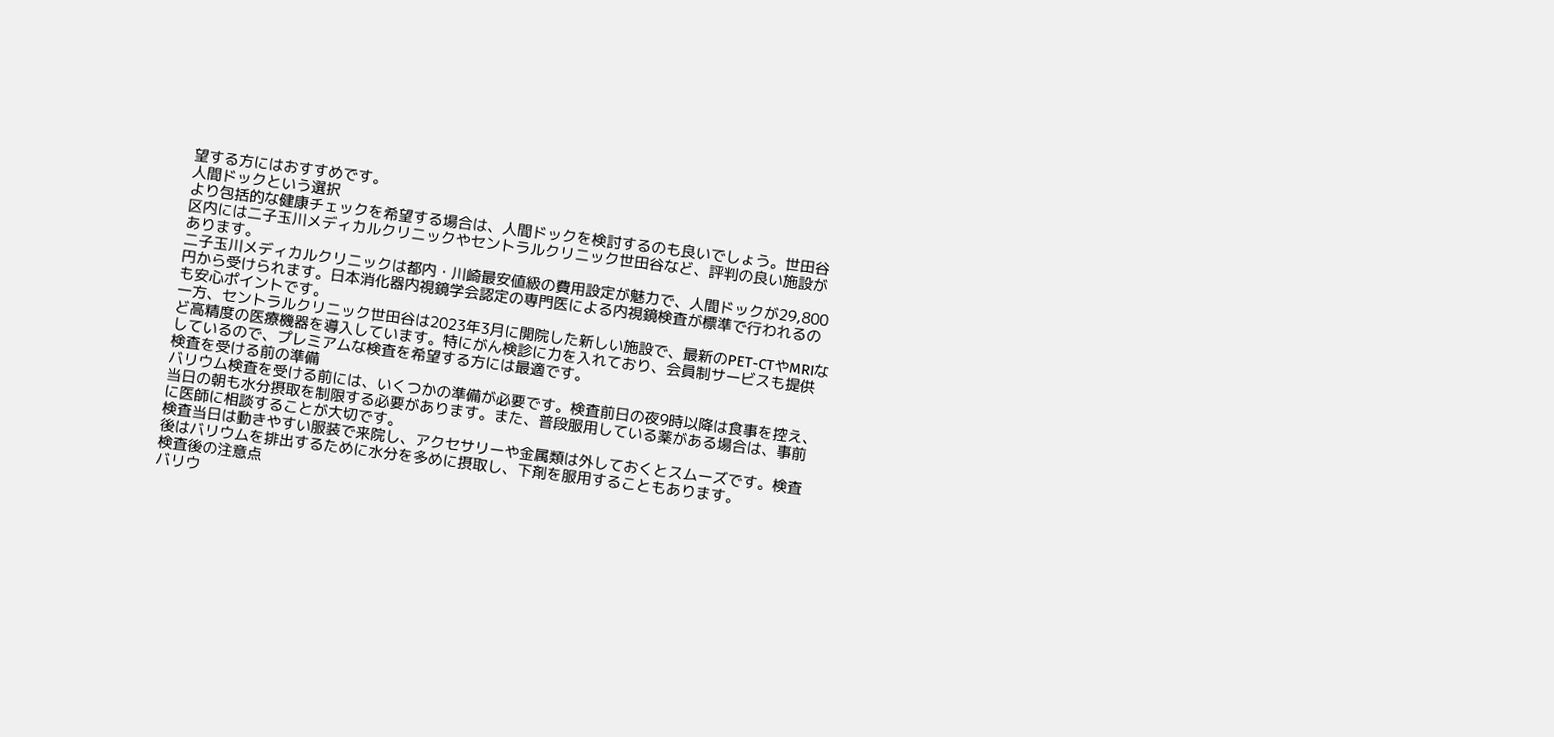望する方にはおすすめです。
人間ドックという選択
より包括的な健康チェックを希望する場合は、人間ドックを検討するのも良いでしょう。世田谷区内には二子玉川メディカルクリニックやセントラルクリニック世田谷など、評判の良い施設があります。
二子玉川メディカルクリニックは都内・川崎最安値級の費用設定が魅力で、人間ドックが29,800円から受けられます。日本消化器内視鏡学会認定の専門医による内視鏡検査が標準で行われるのも安心ポイントです。
一方、セントラルクリニック世田谷は2023年3月に開院した新しい施設で、最新のPET-CTやMRIなど高精度の医療機器を導入しています。特にがん検診に力を入れており、会員制サービスも提供しているので、プレミアムな検査を希望する方には最適です。
検査を受ける前の準備
バリウム検査を受ける前には、いくつかの準備が必要です。検査前日の夜9時以降は食事を控え、当日の朝も水分摂取を制限する必要があります。また、普段服用している薬がある場合は、事前に医師に相談することが大切です。
検査当日は動きやすい服装で来院し、アクセサリーや金属類は外しておくとスムーズです。検査後はバリウムを排出するために水分を多めに摂取し、下剤を服用することもあります。
検査後の注意点
バリウ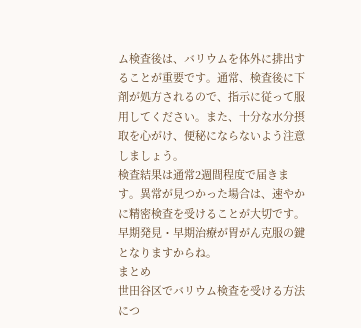ム検査後は、バリウムを体外に排出することが重要です。通常、検査後に下剤が処方されるので、指示に従って服用してください。また、十分な水分摂取を心がけ、便秘にならないよう注意しましょう。
検査結果は通常2週間程度で届きます。異常が見つかった場合は、速やかに精密検査を受けることが大切です。早期発見・早期治療が胃がん克服の鍵となりますからね。
まとめ
世田谷区でバリウム検査を受ける方法につ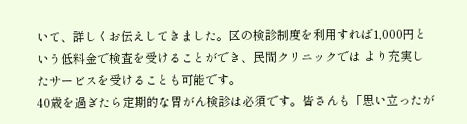いて、詳しくお伝えしてきました。区の検診制度を利用すれば1,000円という低料金で検査を受けることができ、民間クリニックでは より充実したサービスを受けることも可能です。
40歳を過ぎたら定期的な胃がん検診は必須です。皆さんも「思い立ったが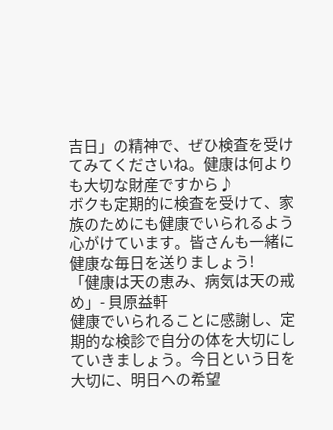吉日」の精神で、ぜひ検査を受けてみてくださいね。健康は何よりも大切な財産ですから♪
ボクも定期的に検査を受けて、家族のためにも健康でいられるよう心がけています。皆さんも一緒に健康な毎日を送りましょう!
「健康は天の恵み、病気は天の戒め」- 貝原益軒
健康でいられることに感謝し、定期的な検診で自分の体を大切にしていきましょう。今日という日を大切に、明日への希望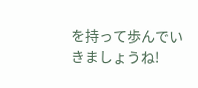を持って歩んでいきましょうね!